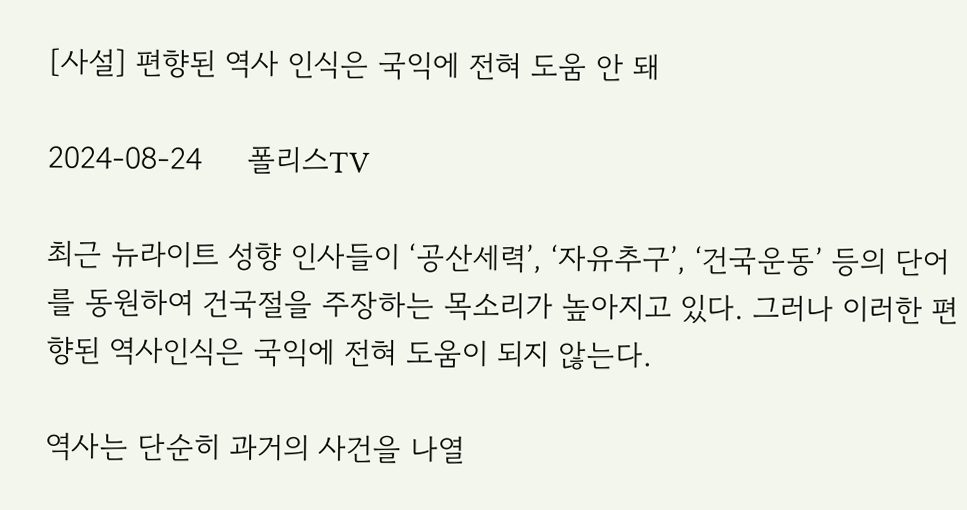[사설] 편향된 역사 인식은 국익에 전혀 도움 안 돼

2024-08-24     폴리스TV

최근 뉴라이트 성향 인사들이 ‘공산세력’, ‘자유추구’, ‘건국운동’ 등의 단어를 동원하여 건국절을 주장하는 목소리가 높아지고 있다. 그러나 이러한 편향된 역사인식은 국익에 전혀 도움이 되지 않는다.

역사는 단순히 과거의 사건을 나열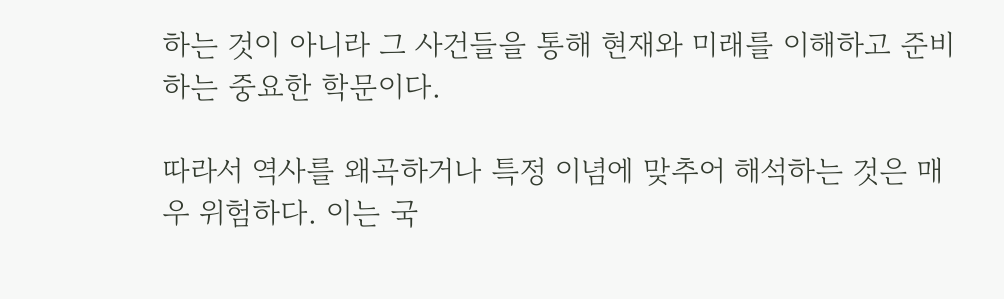하는 것이 아니라 그 사건들을 통해 현재와 미래를 이해하고 준비하는 중요한 학문이다.

따라서 역사를 왜곡하거나 특정 이념에 맞추어 해석하는 것은 매우 위험하다. 이는 국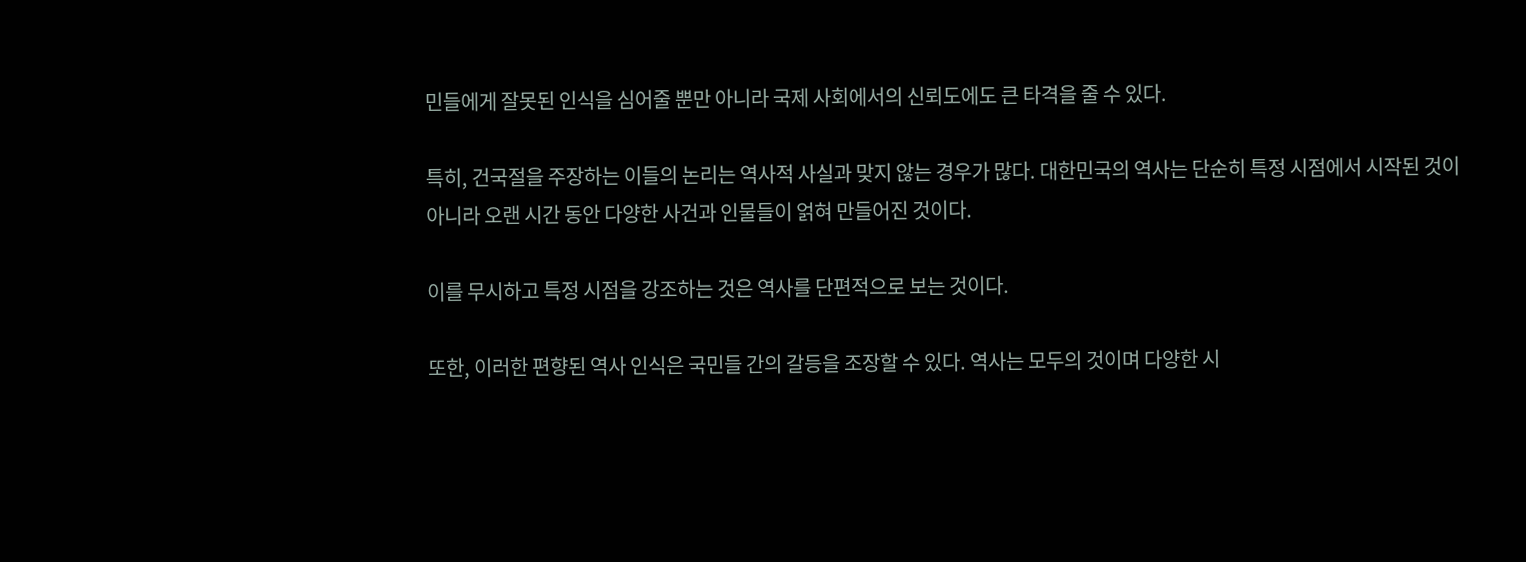민들에게 잘못된 인식을 심어줄 뿐만 아니라 국제 사회에서의 신뢰도에도 큰 타격을 줄 수 있다.

특히, 건국절을 주장하는 이들의 논리는 역사적 사실과 맞지 않는 경우가 많다. 대한민국의 역사는 단순히 특정 시점에서 시작된 것이 아니라 오랜 시간 동안 다양한 사건과 인물들이 얽혀 만들어진 것이다.

이를 무시하고 특정 시점을 강조하는 것은 역사를 단편적으로 보는 것이다.

또한, 이러한 편향된 역사 인식은 국민들 간의 갈등을 조장할 수 있다. 역사는 모두의 것이며 다양한 시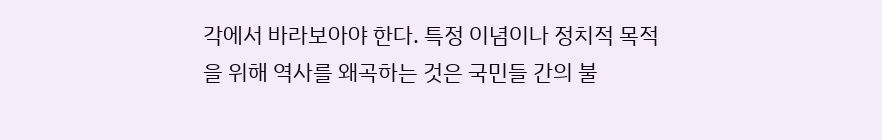각에서 바라보아야 한다. 특정 이념이나 정치적 목적을 위해 역사를 왜곡하는 것은 국민들 간의 불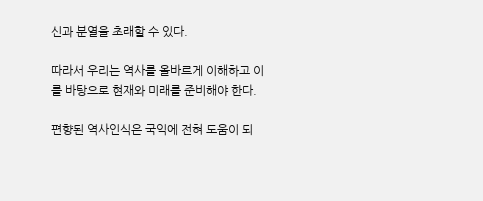신과 분열을 초래할 수 있다.

따라서 우리는 역사를 올바르게 이해하고 이를 바탕으로 현재와 미래를 준비해야 한다.

편향된 역사인식은 국익에 전혀 도움이 되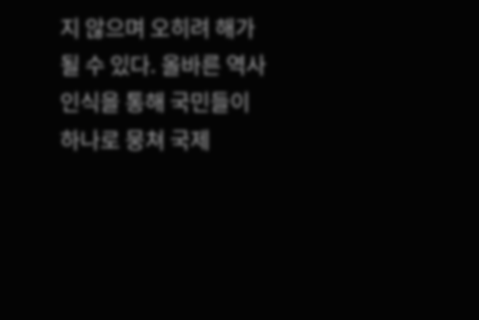지 않으며 오히려 해가 될 수 있다. 올바른 역사 인식을 통해 국민들이 하나로 뭉쳐 국제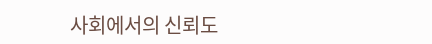사회에서의 신뢰도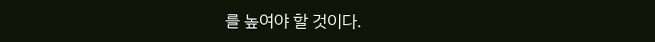를 높여야 할 것이다.